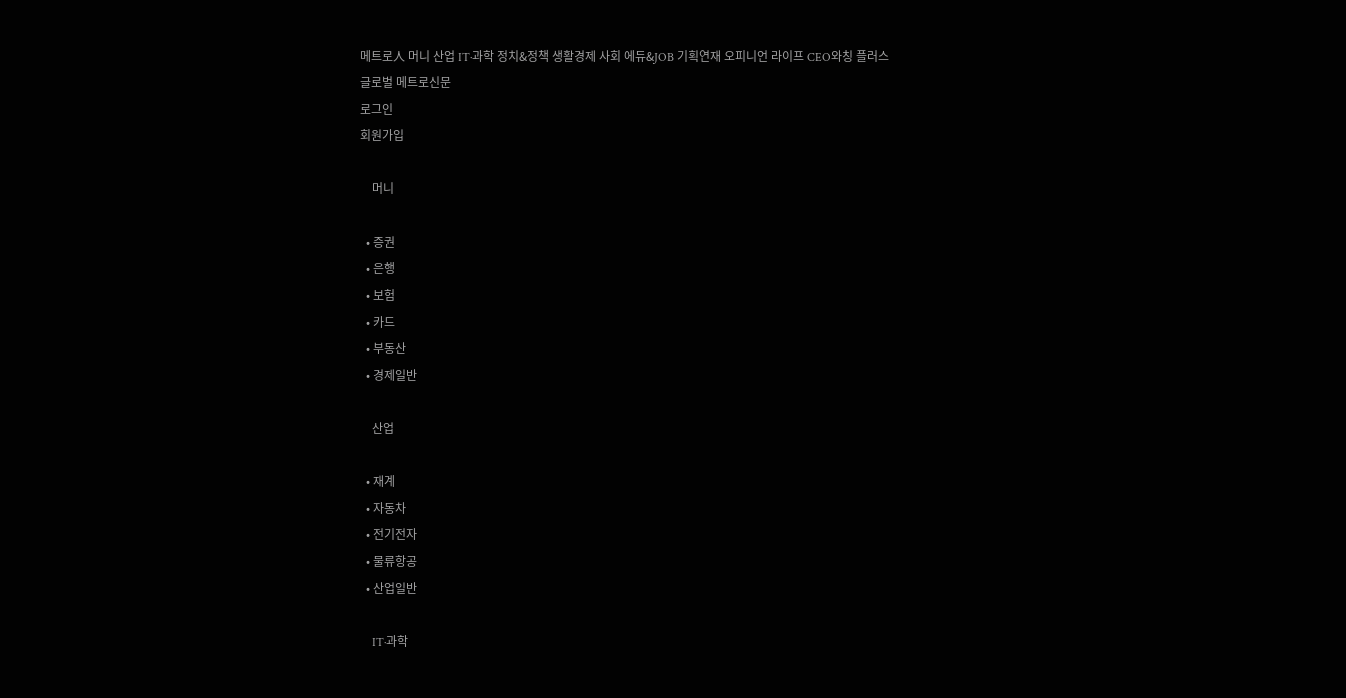메트로人 머니 산업 IT·과학 정치&정책 생활경제 사회 에듀&JOB 기획연재 오피니언 라이프 CEO와칭 플러스
글로벌 메트로신문
로그인
회원가입

    머니

  • 증권
  • 은행
  • 보험
  • 카드
  • 부동산
  • 경제일반

    산업

  • 재계
  • 자동차
  • 전기전자
  • 물류항공
  • 산업일반

    IT·과학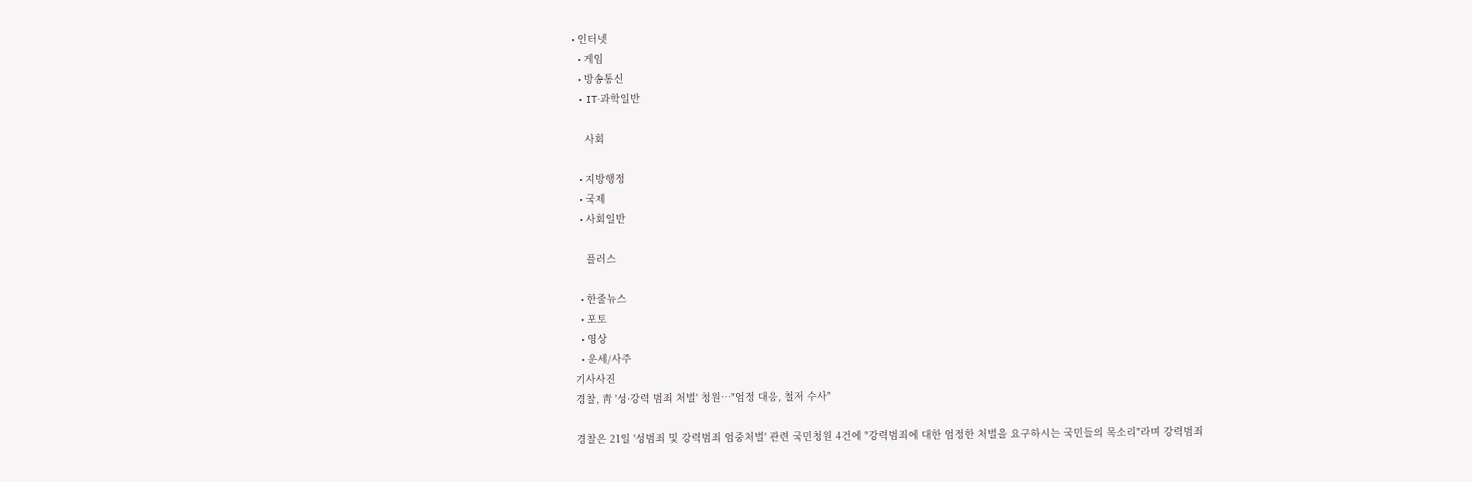• 인터넷
  • 게임
  • 방송통신
  • IT·과학일반

    사회

  • 지방행정
  • 국제
  • 사회일반

    플러스

  • 한줄뉴스
  • 포토
  • 영상
  • 운세/사주
기사사진
경찰, 靑 '성·강력 범죄 처벌' 청원…"엄정 대응, 철저 수사"

경찰은 21일 '성범죄 및 강력범죄 엄중처벌' 관련 국민청원 4건에 "강력범죄에 대한 엄정한 처벌을 요구하시는 국민들의 목소리"라며 강력범죄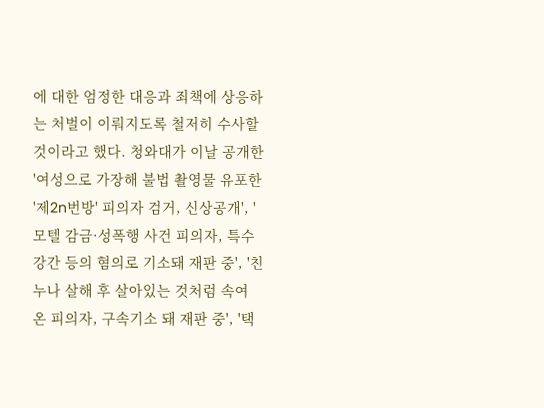에 대한 엄정한 대응과 죄책에 상응하는 처벌이 이뤄지도록 철저히 수사할 것이라고 했다. 청와대가 이날 공개한 '여성으로 가장해 불법 촬영물 유포한 '제2n번방' 피의자 검거, 신상공개', '모텔 감금·성폭행 사건 피의자, 특수 강간 등의 혐의로 기소돼 재판 중', '친누나 살해 후 살아있는 것처럼 속여 온 피의자, 구속기소 돼 재판 중', '택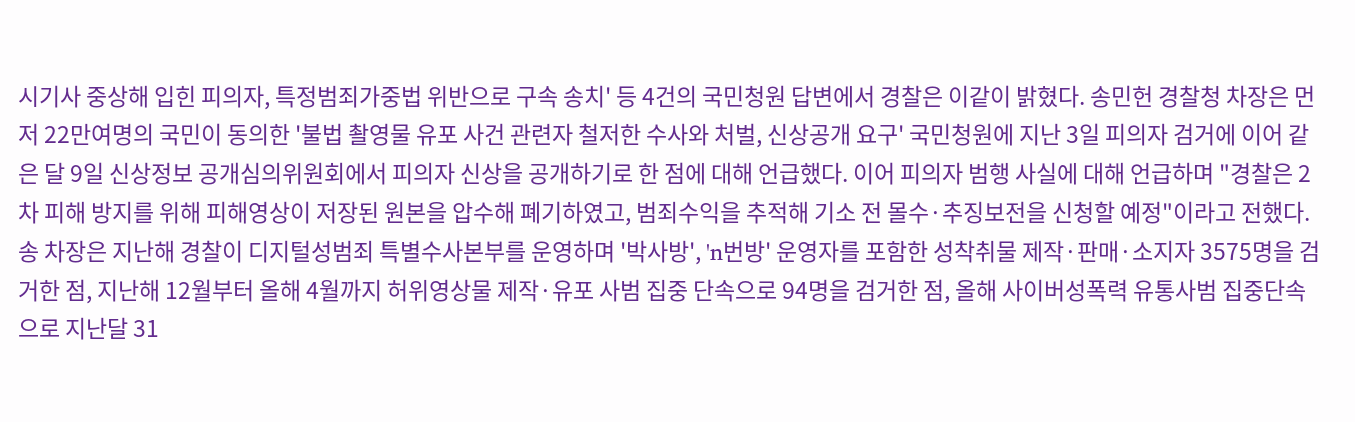시기사 중상해 입힌 피의자, 특정범죄가중법 위반으로 구속 송치' 등 4건의 국민청원 답변에서 경찰은 이같이 밝혔다. 송민헌 경찰청 차장은 먼저 22만여명의 국민이 동의한 '불법 촬영물 유포 사건 관련자 철저한 수사와 처벌, 신상공개 요구' 국민청원에 지난 3일 피의자 검거에 이어 같은 달 9일 신상정보 공개심의위원회에서 피의자 신상을 공개하기로 한 점에 대해 언급했다. 이어 피의자 범행 사실에 대해 언급하며 "경찰은 2차 피해 방지를 위해 피해영상이 저장된 원본을 압수해 폐기하였고, 범죄수익을 추적해 기소 전 몰수·추징보전을 신청할 예정"이라고 전했다. 송 차장은 지난해 경찰이 디지털성범죄 특별수사본부를 운영하며 '박사방', 'n번방' 운영자를 포함한 성착취물 제작·판매·소지자 3575명을 검거한 점, 지난해 12월부터 올해 4월까지 허위영상물 제작·유포 사범 집중 단속으로 94명을 검거한 점, 올해 사이버성폭력 유통사범 집중단속으로 지난달 31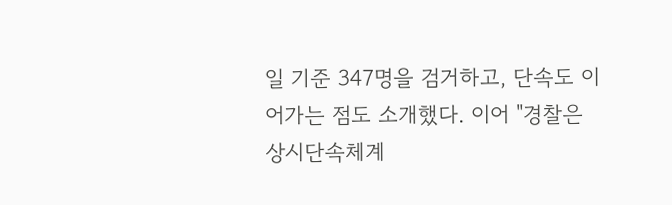일 기준 347명을 검거하고, 단속도 이어가는 점도 소개했다. 이어 "경찰은 상시단속체계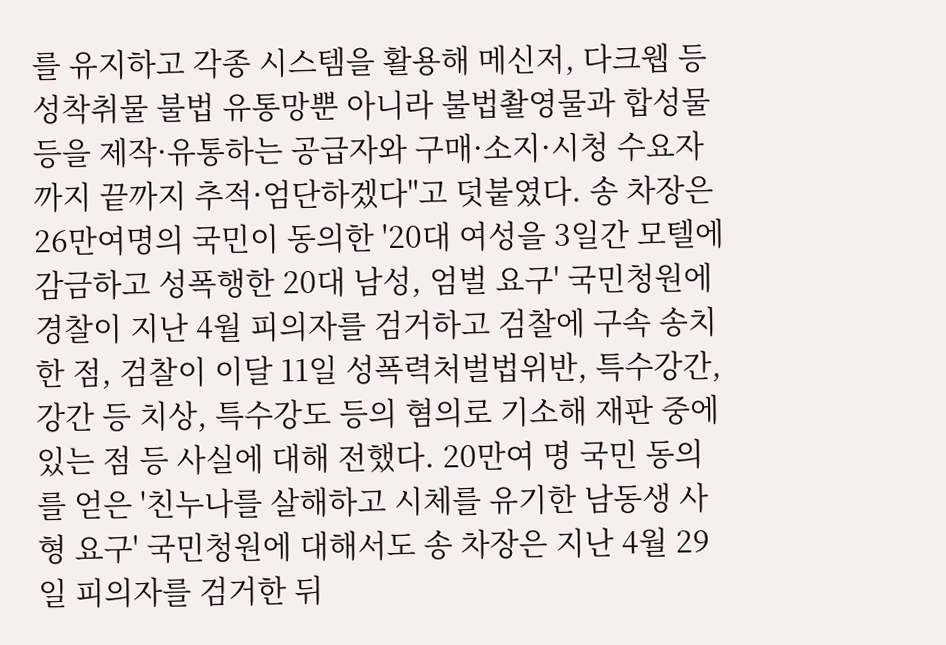를 유지하고 각종 시스템을 활용해 메신저, 다크웹 등 성착취물 불법 유통망뿐 아니라 불법촬영물과 합성물 등을 제작·유통하는 공급자와 구매·소지·시청 수요자까지 끝까지 추적·엄단하겠다"고 덧붙였다. 송 차장은 26만여명의 국민이 동의한 '20대 여성을 3일간 모텔에 감금하고 성폭행한 20대 남성, 엄벌 요구' 국민청원에 경찰이 지난 4월 피의자를 검거하고 검찰에 구속 송치한 점, 검찰이 이달 11일 성폭력처벌법위반, 특수강간, 강간 등 치상, 특수강도 등의 혐의로 기소해 재판 중에 있는 점 등 사실에 대해 전했다. 20만여 명 국민 동의를 얻은 '친누나를 살해하고 시체를 유기한 남동생 사형 요구' 국민청원에 대해서도 송 차장은 지난 4월 29일 피의자를 검거한 뒤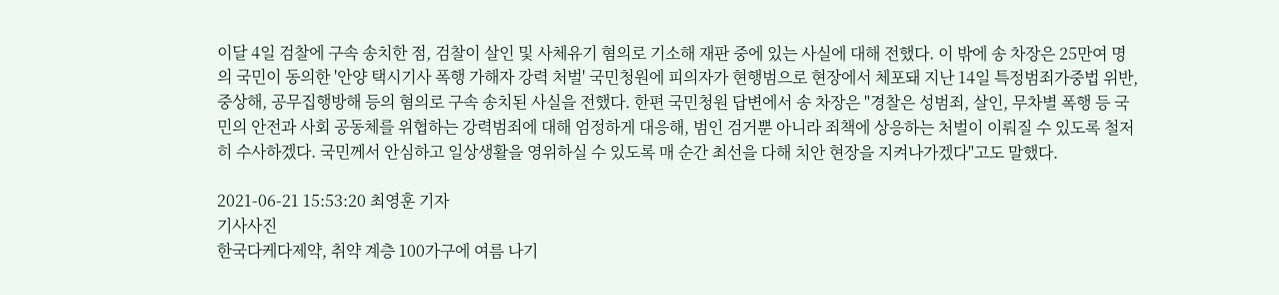이달 4일 검찰에 구속 송치한 점, 검찰이 살인 및 사체유기 혐의로 기소해 재판 중에 있는 사실에 대해 전했다. 이 밖에 송 차장은 25만여 명의 국민이 동의한 '안양 택시기사 폭행 가해자 강력 처벌' 국민청원에 피의자가 현행범으로 현장에서 체포돼 지난 14일 특정범죄가중법 위반, 중상해, 공무집행방해 등의 혐의로 구속 송치된 사실을 전했다. 한편 국민청원 답변에서 송 차장은 "경찰은 성범죄, 살인, 무차별 폭행 등 국민의 안전과 사회 공동체를 위협하는 강력범죄에 대해 엄정하게 대응해, 범인 검거뿐 아니라 죄책에 상응하는 처벌이 이뤄질 수 있도록 철저히 수사하겠다. 국민께서 안심하고 일상생활을 영위하실 수 있도록 매 순간 최선을 다해 치안 현장을 지켜나가겠다"고도 말했다.

2021-06-21 15:53:20 최영훈 기자
기사사진
한국다케다제약, 취약 계층 100가구에 여름 나기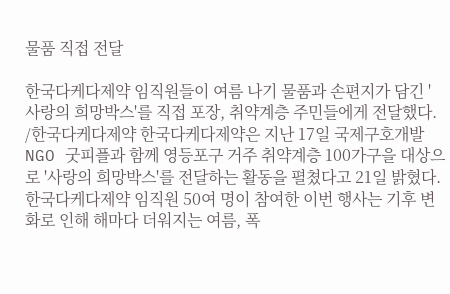물품 직접 전달

한국다케다제약 임직원들이 여름 나기 물품과 손편지가 담긴 '사랑의 희망박스'를 직접 포장, 취약계층 주민들에게 전달했다. /한국다케다제약 한국다케다제약은 지난 17일 국제구호개발 NGO 굿피플과 함께 영등포구 거주 취약계층 100가구을 대상으로 '사랑의 희망박스'를 전달하는 활동을 펼쳤다고 21일 밝혔다. 한국다케다제약 임직원 50여 명이 참여한 이번 행사는 기후 변화로 인해 해마다 더워지는 여름, 폭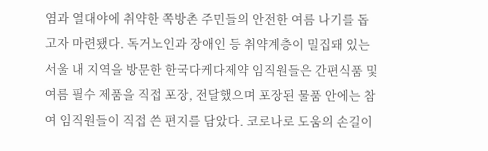염과 열대야에 취약한 쪽방촌 주민들의 안전한 여름 나기를 돕고자 마련됐다. 독거노인과 장애인 등 취약계층이 밀집돼 있는 서울 내 지역을 방문한 한국다케다제약 임직원들은 간편식품 및 여름 필수 제품을 직접 포장, 전달했으며 포장된 물품 안에는 참여 임직원들이 직접 쓴 편지를 담았다. 코로나로 도움의 손길이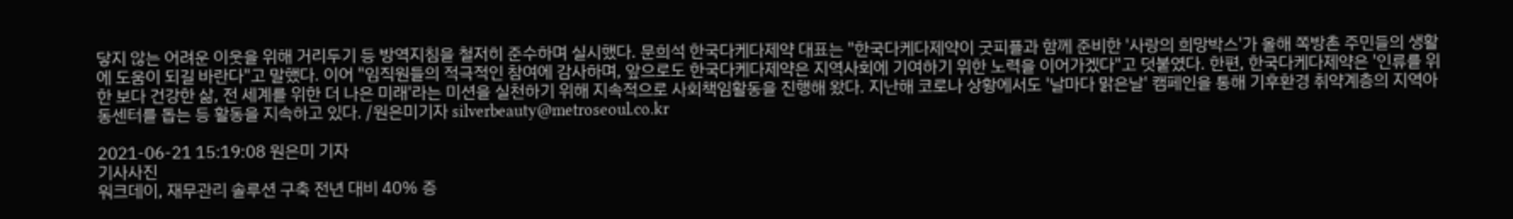닿지 않는 어려운 이웃을 위해 거리두기 등 방역지침을 철저히 준수하며 실시했다. 문희석 한국다케다제약 대표는 "한국다케다제약이 굿피플과 함께 준비한 '사랑의 희망박스'가 올해 쪽방촌 주민들의 생활에 도움이 되길 바란다"고 말했다. 이어 "임직원들의 적극적인 참여에 감사하며, 앞으로도 한국다케다제약은 지역사회에 기여하기 위한 노력을 이어가겠다"고 덧붙였다. 한편, 한국다케다제약은 '인류를 위한 보다 건강한 삶, 전 세계를 위한 더 나은 미래'라는 미션을 실천하기 위해 지속적으로 사회책임활동을 진행해 왔다. 지난해 코로나 상황에서도 '날마다 맑은날' 캠페인을 통해 기후환경 취약계층의 지역아동센터를 돕는 등 활동을 지속하고 있다. /원은미기자 silverbeauty@metroseoul.co.kr

2021-06-21 15:19:08 원은미 기자
기사사진
워크데이, 재무관리 솔루션 구축 전년 대비 40% 증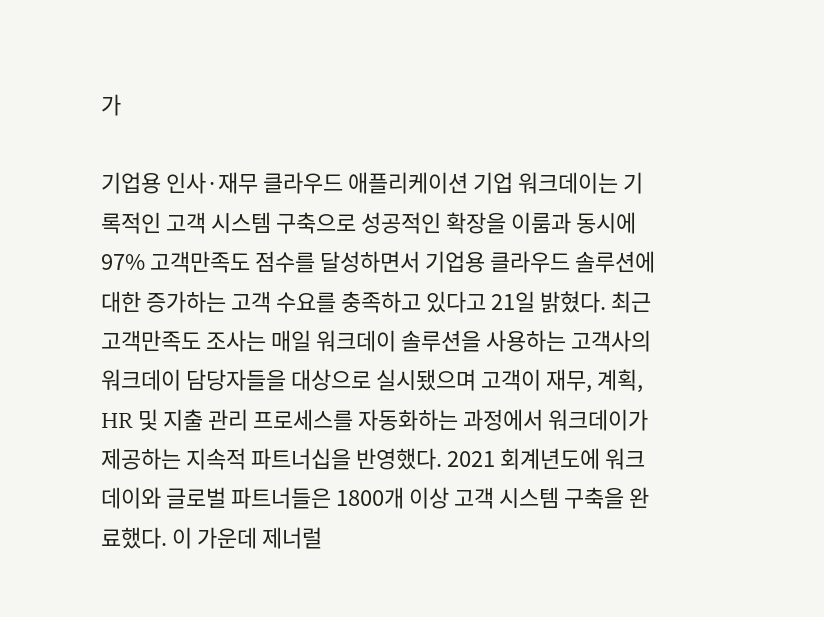가

기업용 인사·재무 클라우드 애플리케이션 기업 워크데이는 기록적인 고객 시스템 구축으로 성공적인 확장을 이룸과 동시에 97% 고객만족도 점수를 달성하면서 기업용 클라우드 솔루션에 대한 증가하는 고객 수요를 충족하고 있다고 21일 밝혔다. 최근 고객만족도 조사는 매일 워크데이 솔루션을 사용하는 고객사의 워크데이 담당자들을 대상으로 실시됐으며 고객이 재무, 계획, HR 및 지출 관리 프로세스를 자동화하는 과정에서 워크데이가 제공하는 지속적 파트너십을 반영했다. 2021 회계년도에 워크데이와 글로벌 파트너들은 1800개 이상 고객 시스템 구축을 완료했다. 이 가운데 제너럴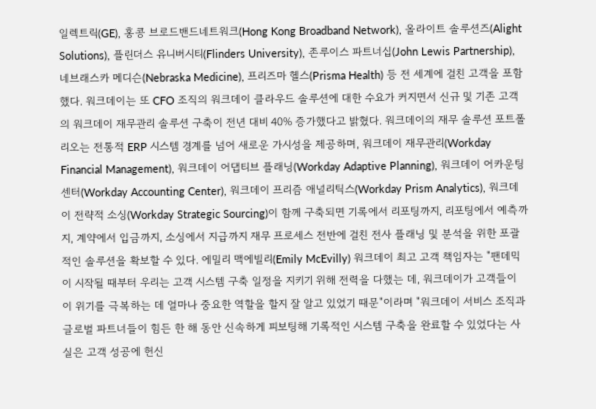일렉트릭(GE), 홍콩 브로드밴드네트워크(Hong Kong Broadband Network), 올라이트 솔루션즈(Alight Solutions), 플린더스 유니버시티(Flinders University), 존루이스 파트너십(John Lewis Partnership), 네브래스카 메디슨(Nebraska Medicine), 프리즈마 헬스(Prisma Health) 등 전 세계에 걸친 고객을 포함했다. 워크데이는 또 CFO 조직의 워크데이 클라우드 솔루션에 대한 수요가 커지면서 신규 및 기존 고객의 워크데이 재무관리 솔루션 구축이 전년 대비 40% 증가했다고 밝혔다. 워크데이의 재무 솔루션 포트폴리오는 전통적 ERP 시스템 경계를 넘어 새로운 가시성을 제공하며, 워크데이 재무관리(Workday Financial Management), 워크데이 어댑티브 플래닝(Workday Adaptive Planning), 워크데이 어카운팅 센터(Workday Accounting Center), 워크데이 프리즘 애널리틱스(Workday Prism Analytics), 워크데이 전략적 소싱(Workday Strategic Sourcing)이 함께 구축되면 기록에서 리포팅까지, 리포팅에서 예측까지, 계약에서 입금까지, 소싱에서 지급까지 재무 프로세스 전반에 걸친 전사 플래닝 및 분석을 위한 포괄적인 솔루션을 확보할 수 있다. 에밀리 맥에빌리(Emily McEvilly) 워크데이 최고 고객 책임자는 "팬데믹이 시작될 때부터 우리는 고객 시스템 구축 일정을 지키기 위해 전력을 다했는 데, 워크데이가 고객들이 이 위기를 극복하는 데 얼마나 중요한 역할을 할지 잘 알고 있었기 때문"이라며 "워크데이 서비스 조직과 글로벌 파트너들이 힘든 한 해 동안 신속하게 피보팅해 기록적인 시스템 구축을 완료할 수 있었다는 사실은 고객 성공에 헌신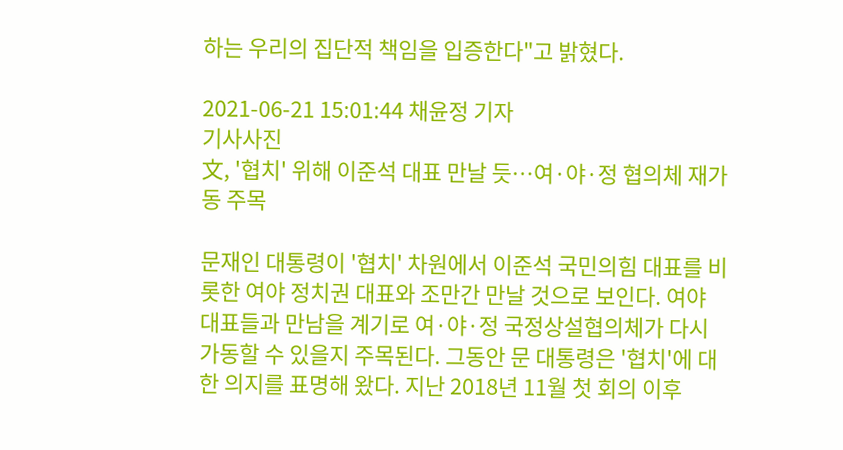하는 우리의 집단적 책임을 입증한다"고 밝혔다.

2021-06-21 15:01:44 채윤정 기자
기사사진
文, '협치' 위해 이준석 대표 만날 듯…여·야·정 협의체 재가동 주목

문재인 대통령이 '협치' 차원에서 이준석 국민의힘 대표를 비롯한 여야 정치권 대표와 조만간 만날 것으로 보인다. 여야 대표들과 만남을 계기로 여·야·정 국정상설협의체가 다시 가동할 수 있을지 주목된다. 그동안 문 대통령은 '협치'에 대한 의지를 표명해 왔다. 지난 2018년 11월 첫 회의 이후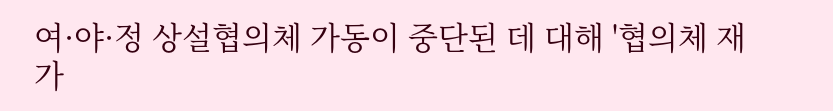여·야·정 상설협의체 가동이 중단된 데 대해 '협의체 재가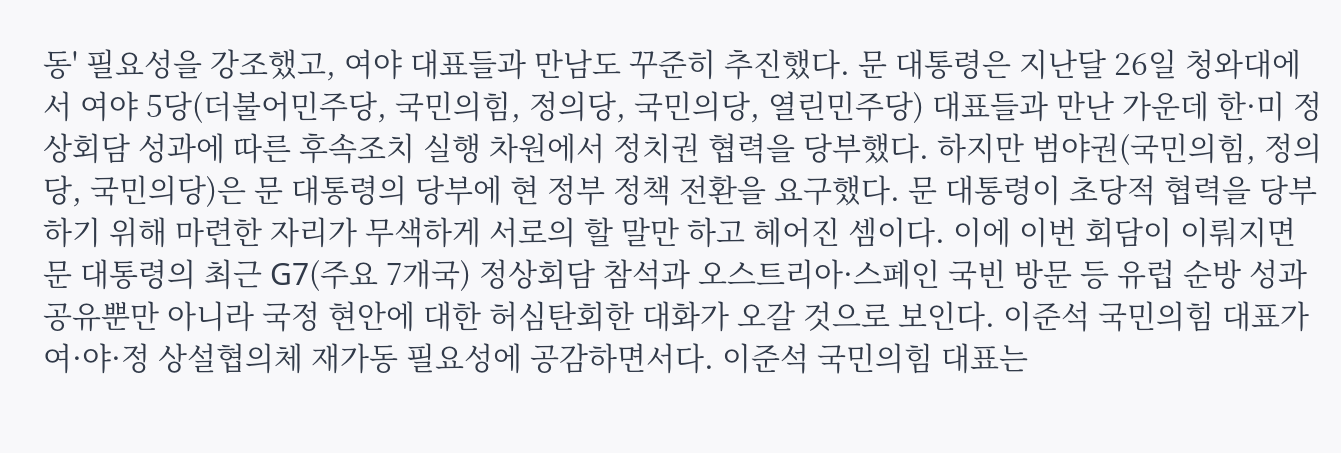동' 필요성을 강조했고, 여야 대표들과 만남도 꾸준히 추진했다. 문 대통령은 지난달 26일 청와대에서 여야 5당(더불어민주당, 국민의힘, 정의당, 국민의당, 열린민주당) 대표들과 만난 가운데 한·미 정상회담 성과에 따른 후속조치 실행 차원에서 정치권 협력을 당부했다. 하지만 범야권(국민의힘, 정의당, 국민의당)은 문 대통령의 당부에 현 정부 정책 전환을 요구했다. 문 대통령이 초당적 협력을 당부하기 위해 마련한 자리가 무색하게 서로의 할 말만 하고 헤어진 셈이다. 이에 이번 회담이 이뤄지면 문 대통령의 최근 G7(주요 7개국) 정상회담 참석과 오스트리아·스페인 국빈 방문 등 유럽 순방 성과 공유뿐만 아니라 국정 현안에 대한 허심탄회한 대화가 오갈 것으로 보인다. 이준석 국민의힘 대표가 여·야·정 상설협의체 재가동 필요성에 공감하면서다. 이준석 국민의힘 대표는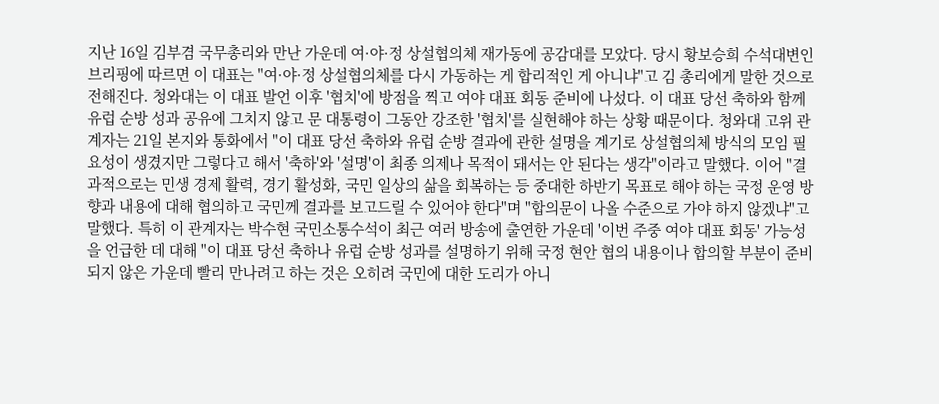지난 16일 김부겸 국무총리와 만난 가운데 여·야·정 상설협의체 재가동에 공감대를 모았다. 당시 황보승희 수석대변인 브리핑에 따르면 이 대표는 "여·야·정 상설협의체를 다시 가동하는 게 합리적인 게 아니냐"고 김 총리에게 말한 것으로 전해진다. 청와대는 이 대표 발언 이후 '협치'에 방점을 찍고 여야 대표 회동 준비에 나섰다. 이 대표 당선 축하와 함께 유럽 순방 성과 공유에 그치지 않고 문 대통령이 그동안 강조한 '협치'를 실현해야 하는 상황 때문이다. 청와대 고위 관계자는 21일 본지와 통화에서 "이 대표 당선 축하와 유럽 순방 결과에 관한 설명을 계기로 상설협의체 방식의 모임 필요성이 생겼지만 그렇다고 해서 '축하'와 '설명'이 최종 의제나 목적이 돼서는 안 된다는 생각"이라고 말했다. 이어 "결과적으로는 민생 경제 활력, 경기 활성화, 국민 일상의 삶을 회복하는 등 중대한 하반기 목표로 해야 하는 국정 운영 방향과 내용에 대해 협의하고 국민께 결과를 보고드릴 수 있어야 한다"며 "합의문이 나올 수준으로 가야 하지 않겠냐"고 말했다. 특히 이 관계자는 박수현 국민소통수석이 최근 여러 방송에 출연한 가운데 '이번 주중 여야 대표 회동' 가능성을 언급한 데 대해 "이 대표 당선 축하나 유럽 순방 성과를 설명하기 위해 국정 현안 협의 내용이나 합의할 부분이 준비되지 않은 가운데 빨리 만나려고 하는 것은 오히려 국민에 대한 도리가 아니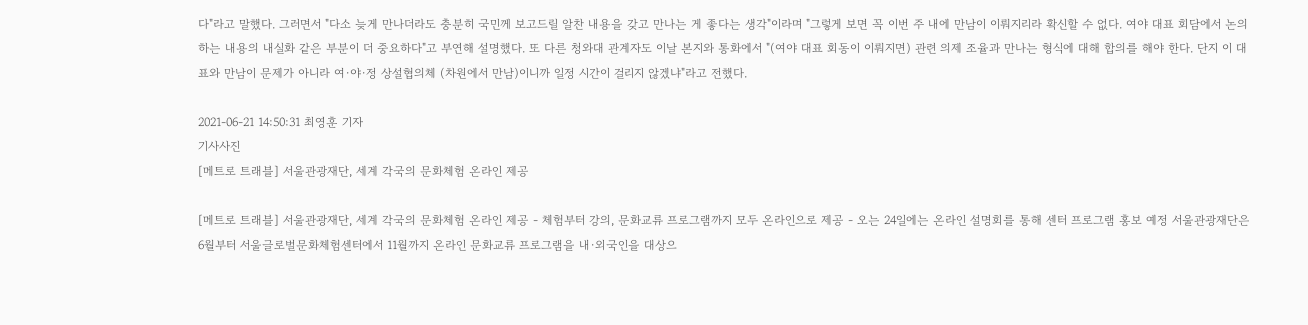다"라고 말했다. 그러면서 "다소 늦게 만나더라도 충분히 국민께 보고드릴 알찬 내용을 갖고 만나는 게 좋다는 생각"이라며 "그렇게 보면 꼭 이번 주 내에 만남이 이뤄지리라 확신할 수 없다. 여야 대표 회담에서 논의하는 내용의 내실화 같은 부분이 더 중요하다"고 부연해 설명했다. 또 다른 청와대 관계자도 이날 본지와 통화에서 "(여야 대표 회동이 이뤄지면) 관련 의제 조율과 만나는 형식에 대해 합의를 해야 한다. 단지 이 대표와 만남이 문제가 아니라 여·야·정 상설협의체 (차원에서 만남)이니까 일정 시간이 걸리지 않겠냐"라고 전했다.

2021-06-21 14:50:31 최영훈 기자
기사사진
[메트로 트래블] 서울관광재단, 세계 각국의 문화체험 온라인 제공

[메트로 트래블] 서울관광재단, 세계 각국의 문화체험 온라인 제공 - 체험부터 강의, 문화교류 프로그램까지 모두 온라인으로 제공 - 오는 24일에는 온라인 설명회를 통해 센터 프로그램 홍보 예정 서울관광재단은 6월부터 서울글로벌문화체험센터에서 11월까지 온라인 문화교류 프로그램을 내·외국인을 대상으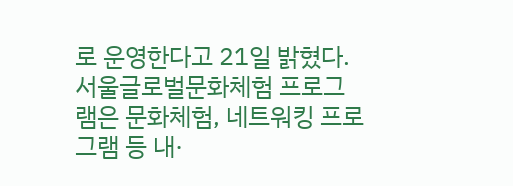로 운영한다고 21일 밝혔다. 서울글로벌문화체험 프로그램은 문화체험, 네트워킹 프로그램 등 내·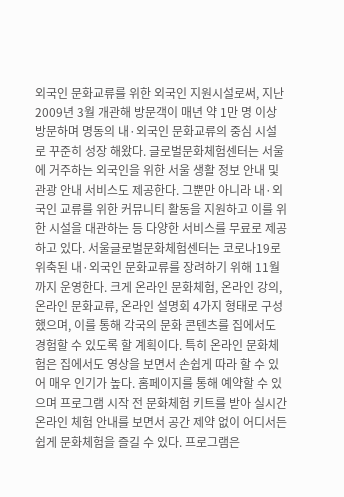외국인 문화교류를 위한 외국인 지원시설로써, 지난 2009년 3월 개관해 방문객이 매년 약 1만 명 이상 방문하며 명동의 내·외국인 문화교류의 중심 시설로 꾸준히 성장 해왔다. 글로벌문화체험센터는 서울에 거주하는 외국인을 위한 서울 생활 정보 안내 및 관광 안내 서비스도 제공한다. 그뿐만 아니라 내·외국인 교류를 위한 커뮤니티 활동을 지원하고 이를 위한 시설을 대관하는 등 다양한 서비스를 무료로 제공하고 있다. 서울글로벌문화체험센터는 코로나19로 위축된 내·외국인 문화교류를 장려하기 위해 11월까지 운영한다. 크게 온라인 문화체험, 온라인 강의, 온라인 문화교류, 온라인 설명회 4가지 형태로 구성했으며, 이를 통해 각국의 문화 콘텐츠를 집에서도 경험할 수 있도록 할 계획이다. 특히 온라인 문화체험은 집에서도 영상을 보면서 손쉽게 따라 할 수 있어 매우 인기가 높다. 홈페이지를 통해 예약할 수 있으며 프로그램 시작 전 문화체험 키트를 받아 실시간 온라인 체험 안내를 보면서 공간 제약 없이 어디서든 쉽게 문화체험을 즐길 수 있다. 프로그램은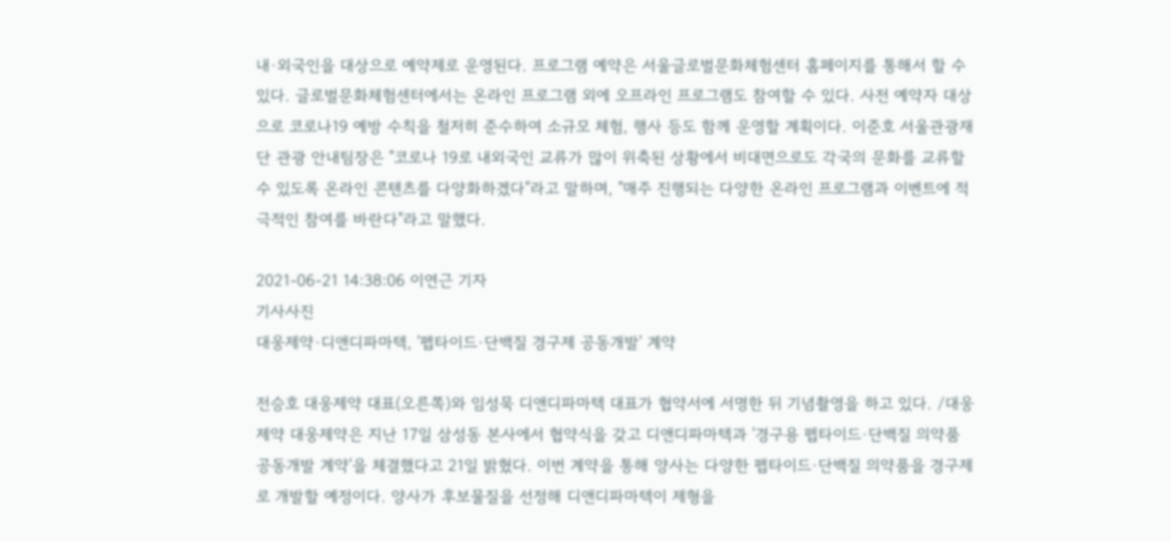내·외국인을 대상으로 예약제로 운영된다. 프로그램 예약은 서울글로벌문화체험센터 홈페이지를 통해서 할 수 있다. 글로벌문화체험센터에서는 온라인 프로그램 외에 오프라인 프로그램도 참여할 수 있다. 사전 예약자 대상으로 코로나19 예방 수칙을 철저히 준수하여 소규모 체험, 행사 등도 함께 운영할 계획이다. 이준호 서울관광재단 관광 안내팀장은 "코로나 19로 내외국인 교류가 많이 위축된 상황에서 비대면으로도 각국의 문화를 교류할 수 있도록 온라인 콘텐츠를 다양화하겠다"라고 말하며, "매주 진행되는 다양한 온라인 프로그램과 이벤트에 적극적인 참여를 바란다"라고 말했다.

2021-06-21 14:38:06 이연근 기자
기사사진
대웅제약·디앤디파마텍, '펩타이드·단백질 경구제 공동개발' 계약

전승호 대웅제약 대표(오른쪽)와 임성묵 디앤디파마텍 대표가 협약서에 서명한 뒤 기념촬영을 하고 있다. /대웅제약 대웅제약은 지난 17일 삼성동 본사에서 협약식을 갖고 디앤디파마텍과 '경구용 펩타이드·단백질 의약품 공동개발 계약'을 체결했다고 21일 밝혔다. 이번 계약을 통해 양사는 다양한 펩타이드·단백질 의약품을 경구제로 개발할 예정이다. 양사가 후보물질을 선정해 디앤디파마텍이 제형을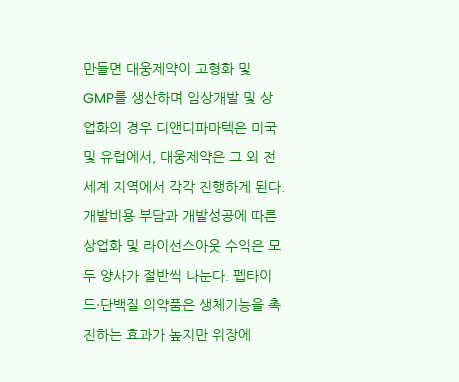만들면 대웅제약이 고형화 및 GMP를 생산하며 임상개발 및 상업화의 경우 디앤디파마텍은 미국 및 유럽에서, 대웅제약은 그 외 전 세계 지역에서 각각 진행하게 된다. 개발비용 부담과 개발성공에 따른 상업화 및 라이선스아웃 수익은 모두 양사가 절반씩 나눈다. 펩타이드·단백질 의약품은 생체기능을 촉진하는 효과가 높지만 위장에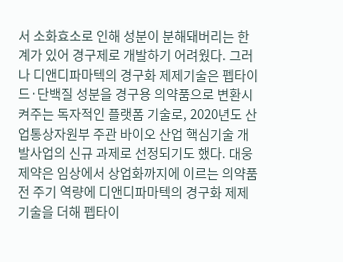서 소화효소로 인해 성분이 분해돼버리는 한계가 있어 경구제로 개발하기 어려웠다. 그러나 디앤디파마텍의 경구화 제제기술은 펩타이드·단백질 성분을 경구용 의약품으로 변환시켜주는 독자적인 플랫폼 기술로, 2020년도 산업통상자원부 주관 바이오 산업 핵심기술 개발사업의 신규 과제로 선정되기도 했다. 대웅제약은 임상에서 상업화까지에 이르는 의약품 전 주기 역량에 디앤디파마텍의 경구화 제제기술을 더해 펩타이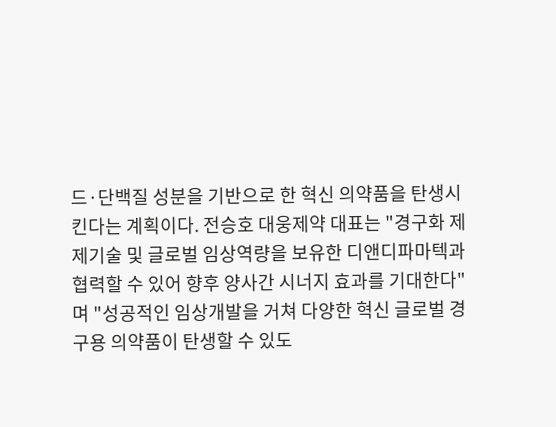드·단백질 성분을 기반으로 한 혁신 의약품을 탄생시킨다는 계획이다. 전승호 대웅제약 대표는 "경구화 제제기술 및 글로벌 임상역량을 보유한 디앤디파마텍과 협력할 수 있어 향후 양사간 시너지 효과를 기대한다"며 "성공적인 임상개발을 거쳐 다양한 혁신 글로벌 경구용 의약품이 탄생할 수 있도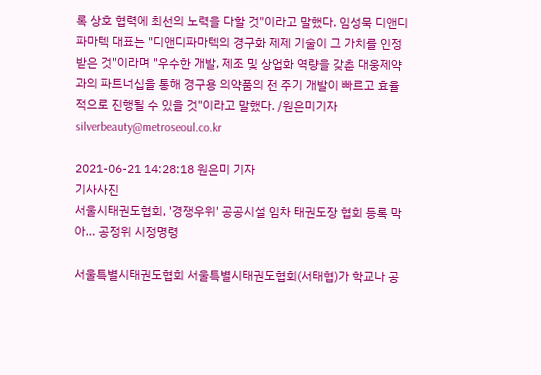록 상호 협력에 최선의 노력을 다할 것"이라고 말했다. 임성묵 디앤디파마텍 대표는 "디앤디파마텍의 경구화 제제 기술이 그 가치를 인정받은 것"이라며 "우수한 개발, 제조 및 상업화 역량을 갖춘 대웅제약과의 파트너십을 통해 경구용 의약품의 전 주기 개발이 빠르고 효율적으로 진행될 수 있을 것"이라고 말했다. /원은미기자 silverbeauty@metroseoul.co.kr

2021-06-21 14:28:18 원은미 기자
기사사진
서울시태권도협회, '경쟁우위' 공공시설 임차 태권도장 협회 등록 막아… 공정위 시정명령

서울특별시태권도협회 서울특별시태권도협회(서태협)가 학교나 공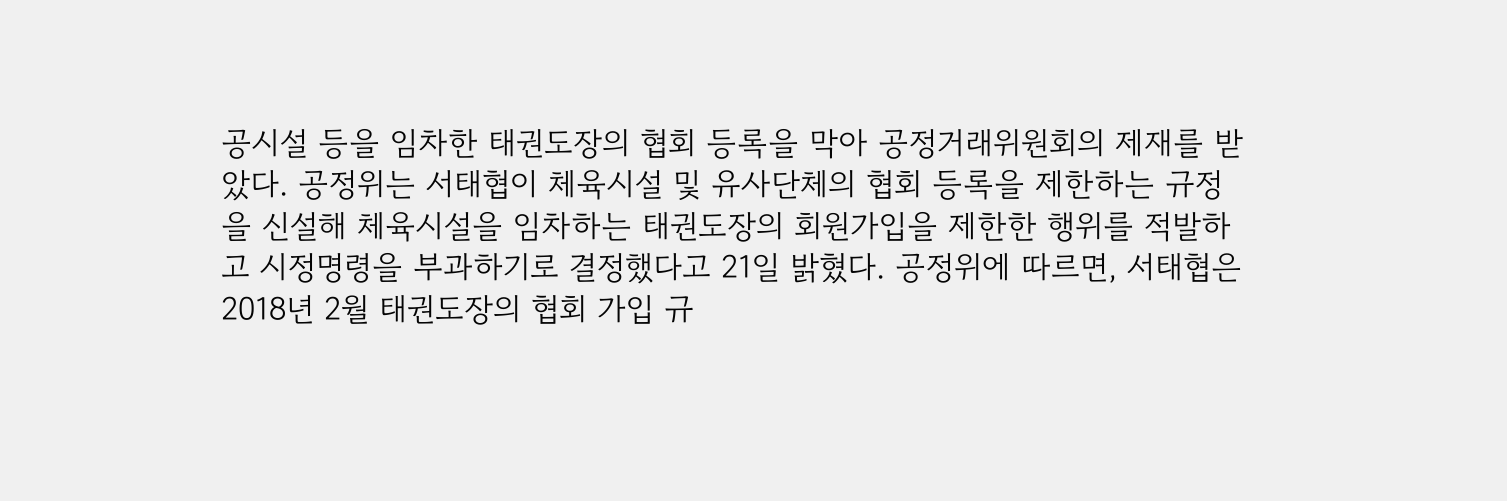공시설 등을 임차한 태권도장의 협회 등록을 막아 공정거래위원회의 제재를 받았다. 공정위는 서태협이 체육시설 및 유사단체의 협회 등록을 제한하는 규정을 신설해 체육시설을 임차하는 태권도장의 회원가입을 제한한 행위를 적발하고 시정명령을 부과하기로 결정했다고 21일 밝혔다. 공정위에 따르면, 서태협은 2018년 2월 태권도장의 협회 가입 규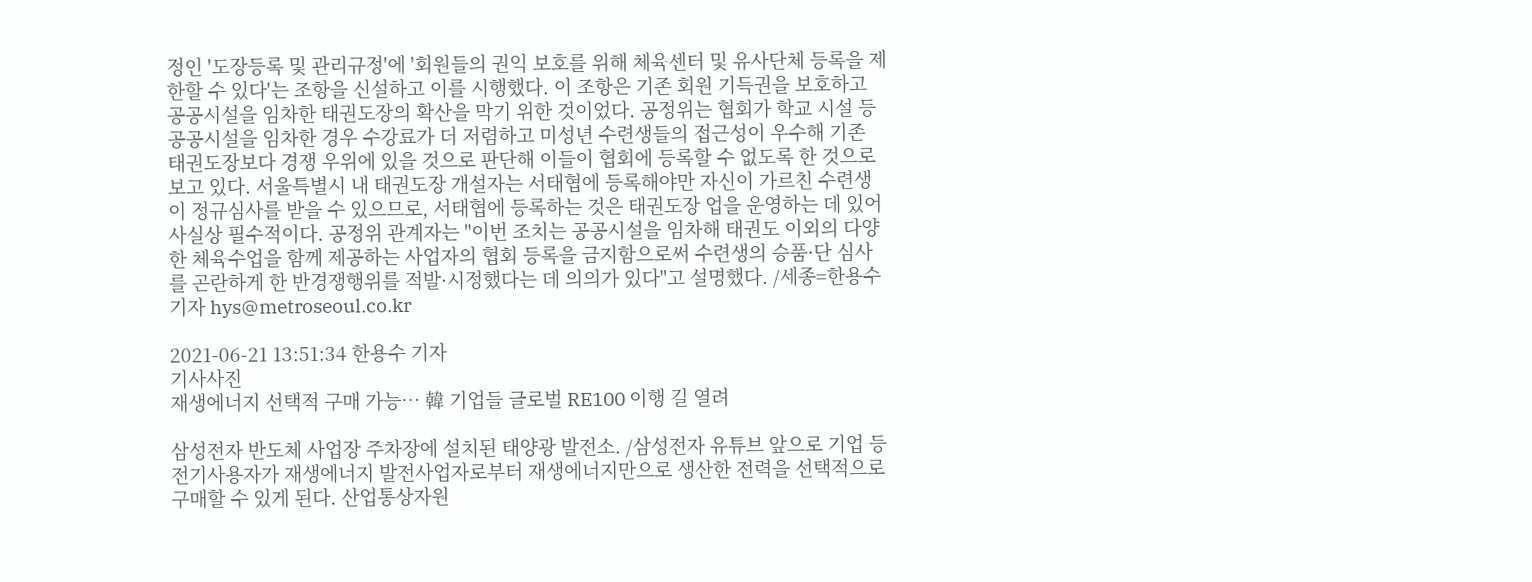정인 '도장등록 및 관리규정'에 '회원들의 권익 보호를 위해 체육센터 및 유사단체 등록을 제한할 수 있다'는 조항을 신설하고 이를 시행했다. 이 조항은 기존 회원 기득권을 보호하고 공공시설을 임차한 태권도장의 확산을 막기 위한 것이었다. 공정위는 협회가 학교 시설 등 공공시설을 임차한 경우 수강료가 더 저렴하고 미성년 수련생들의 접근성이 우수해 기존 태권도장보다 경쟁 우위에 있을 것으로 판단해 이들이 협회에 등록할 수 없도록 한 것으로 보고 있다. 서울특별시 내 태권도장 개설자는 서태협에 등록해야만 자신이 가르친 수련생이 정규심사를 받을 수 있으므로, 서태협에 등록하는 것은 태권도장 업을 운영하는 데 있어 사실상 필수적이다. 공정위 관계자는 "이번 조치는 공공시설을 임차해 태권도 이외의 다양한 체육수업을 함께 제공하는 사업자의 협회 등록을 금지함으로써 수련생의 승품·단 심사를 곤란하게 한 반경쟁행위를 적발·시정했다는 데 의의가 있다"고 설명했다. /세종=한용수기자 hys@metroseoul.co.kr

2021-06-21 13:51:34 한용수 기자
기사사진
재생에너지 선택적 구매 가능… 韓 기업들 글로벌 RE100 이행 길 열려

삼성전자 반도체 사업장 주차장에 설치된 태양광 발전소. /삼성전자 유튜브 앞으로 기업 등 전기사용자가 재생에너지 발전사업자로부터 재생에너지만으로 생산한 전력을 선택적으로 구매할 수 있게 된다. 산업통상자원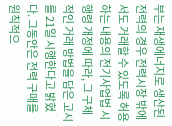부는 재생에너지로 생산된 전력의 경우 전력시장 밖에서도 거래할 수 있도록 허용하는 내용의 전기사업법 시행령 개정에 따라, 그 구체적인 거래 방법을 담은 고시를 21일 시행한다고 밝혔다. 그동안은 전력 구매를 원칙적으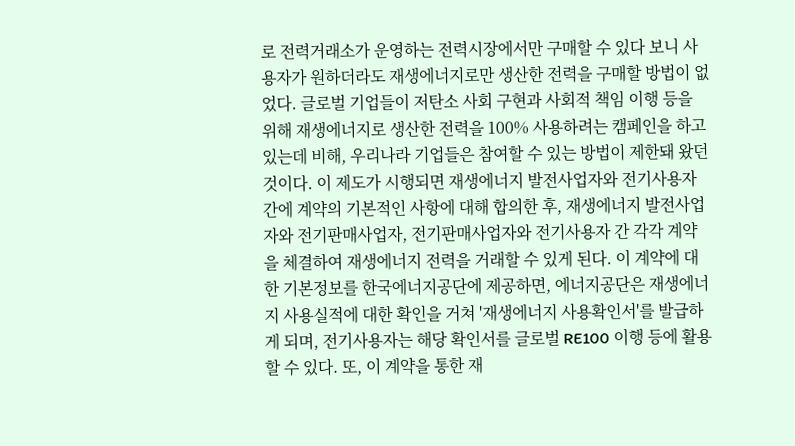로 전력거래소가 운영하는 전력시장에서만 구매할 수 있다 보니 사용자가 원하더라도 재생에너지로만 생산한 전력을 구매할 방법이 없었다. 글로벌 기업들이 저탄소 사회 구현과 사회적 책임 이행 등을 위해 재생에너지로 생산한 전력을 100% 사용하려는 캠페인을 하고 있는데 비해, 우리나라 기업들은 참여할 수 있는 방법이 제한돼 왔던 것이다. 이 제도가 시행되면 재생에너지 발전사업자와 전기사용자 간에 계약의 기본적인 사항에 대해 합의한 후, 재생에너지 발전사업자와 전기판매사업자, 전기판매사업자와 전기사용자 간 각각 계약을 체결하여 재생에너지 전력을 거래할 수 있게 된다. 이 계약에 대한 기본정보를 한국에너지공단에 제공하면, 에너지공단은 재생에너지 사용실적에 대한 확인을 거쳐 '재생에너지 사용확인서'를 발급하게 되며, 전기사용자는 해당 확인서를 글로벌 RE100 이행 등에 활용할 수 있다. 또, 이 계약을 통한 재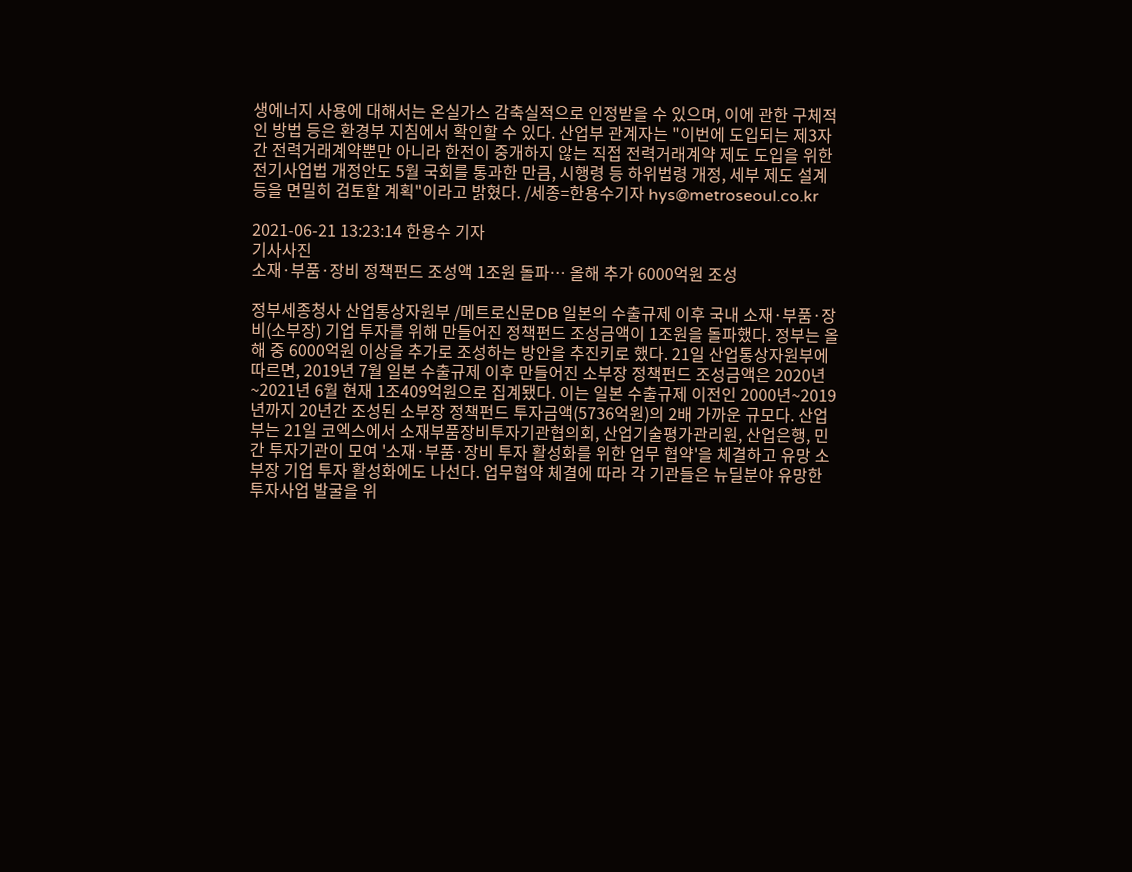생에너지 사용에 대해서는 온실가스 감축실적으로 인정받을 수 있으며, 이에 관한 구체적인 방법 등은 환경부 지침에서 확인할 수 있다. 산업부 관계자는 "이번에 도입되는 제3자간 전력거래계약뿐만 아니라 한전이 중개하지 않는 직접 전력거래계약 제도 도입을 위한 전기사업법 개정안도 5월 국회를 통과한 만큼, 시행령 등 하위법령 개정, 세부 제도 설계 등을 면밀히 검토할 계획"이라고 밝혔다. /세종=한용수기자 hys@metroseoul.co.kr

2021-06-21 13:23:14 한용수 기자
기사사진
소재·부품·장비 정책펀드 조성액 1조원 돌파… 올해 추가 6000억원 조성

정부세종청사 산업통상자원부 /메트로신문DB 일본의 수출규제 이후 국내 소재·부품·장비(소부장) 기업 투자를 위해 만들어진 정책펀드 조성금액이 1조원을 돌파했다. 정부는 올해 중 6000억원 이상을 추가로 조성하는 방안을 추진키로 했다. 21일 산업통상자원부에 따르면, 2019년 7월 일본 수출규제 이후 만들어진 소부장 정책펀드 조성금액은 2020년~2021년 6월 현재 1조409억원으로 집계됐다. 이는 일본 수출규제 이전인 2000년~2019년까지 20년간 조성된 소부장 정책펀드 투자금액(5736억원)의 2배 가까운 규모다. 산업부는 21일 코엑스에서 소재부품장비투자기관협의회, 산업기술평가관리원, 산업은행, 민간 투자기관이 모여 '소재·부품·장비 투자 활성화를 위한 업무 협약'을 체결하고 유망 소부장 기업 투자 활성화에도 나선다. 업무협약 체결에 따라 각 기관들은 뉴딜분야 유망한 투자사업 발굴을 위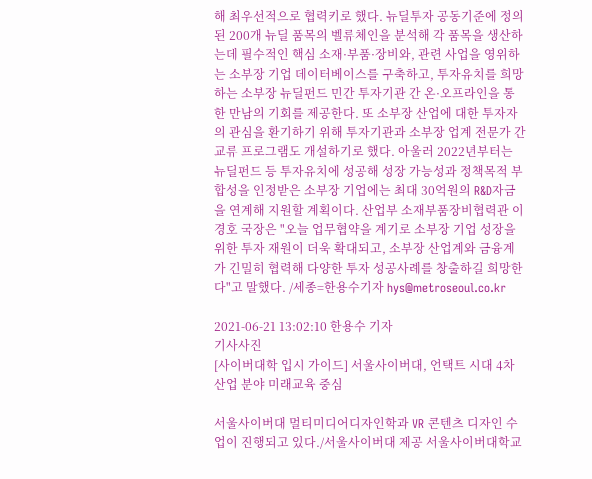해 최우선적으로 협력키로 했다. 뉴딜투자 공동기준에 정의된 200개 뉴딜 품목의 벨류체인을 분석해 각 품목을 생산하는데 필수적인 핵심 소재·부품·장비와, 관련 사업을 영위하는 소부장 기업 데이터베이스를 구축하고, 투자유치를 희망하는 소부장 뉴딜펀드 민간 투자기관 간 온·오프라인을 통한 만남의 기회를 제공한다. 또 소부장 산업에 대한 투자자의 관심을 환기하기 위해 투자기관과 소부장 업계 전문가 간 교류 프로그램도 개설하기로 했다. 아울러 2022년부터는 뉴딜펀드 등 투자유치에 성공해 성장 가능성과 정책목적 부합성을 인정받은 소부장 기업에는 최대 30억원의 R&D자금을 연계해 지원할 계획이다. 산업부 소재부품장비협력관 이경호 국장은 "오늘 업무협약을 계기로 소부장 기업 성장을 위한 투자 재원이 더욱 확대되고, 소부장 산업계와 금융계가 긴밀히 협력해 다양한 투자 성공사례를 창출하길 희망한다"고 말했다. /세종=한용수기자 hys@metroseoul.co.kr

2021-06-21 13:02:10 한용수 기자
기사사진
[사이버대학 입시 가이드] 서울사이버대, 언택트 시대 4차 산업 분야 미래교육 중심

서울사이버대 멀티미디어디자인학과 VR 콘텐츠 디자인 수업이 진행되고 있다./서울사이버대 제공 서울사이버대학교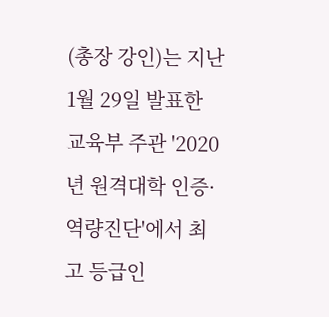(총장 강인)는 지난 1월 29일 발표한 교육부 주관 '2020년 원격대학 인증·역량진단'에서 최고 등급인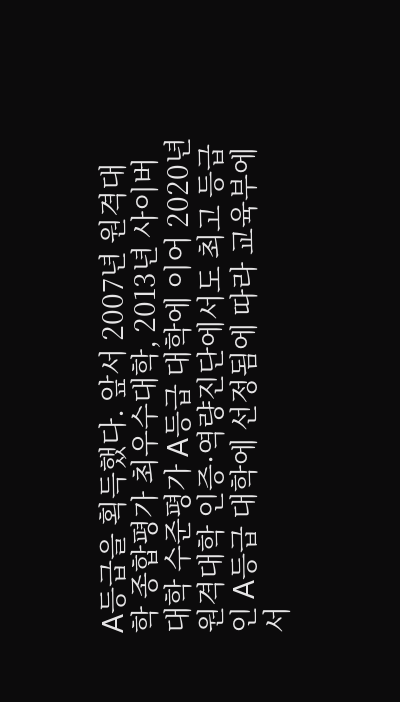A등급을 획득했다. 앞서 2007년 원격대학 종합평가 최우수대학, 2013년 사이버대학 수준평가 A등급 대학에 이어 2020년 원격대학 인증·역량진단에서도 최고 등급인 A등급 대학에 선정됨에 따라 교육부에서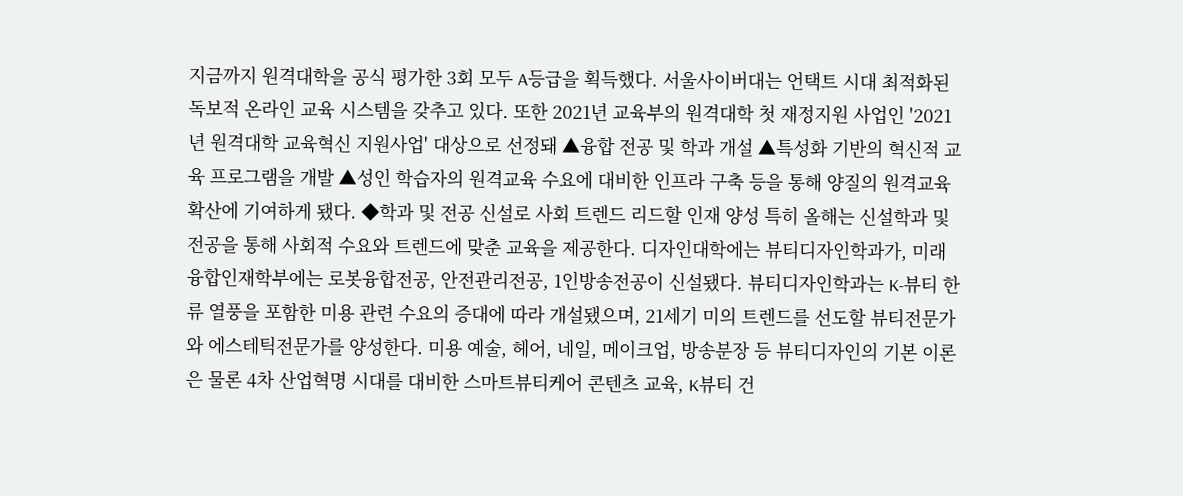지금까지 원격대학을 공식 평가한 3회 모두 A등급을 획득했다. 서울사이버대는 언택트 시대 최적화된 독보적 온라인 교육 시스템을 갖추고 있다. 또한 2021년 교육부의 원격대학 첫 재정지원 사업인 '2021년 원격대학 교육혁신 지원사업' 대상으로 선정돼 ▲융합 전공 및 학과 개설 ▲특성화 기반의 혁신적 교육 프로그램을 개발 ▲성인 학습자의 원격교육 수요에 대비한 인프라 구축 등을 통해 양질의 원격교육 확산에 기여하게 됐다. ◆학과 및 전공 신설로 사회 트렌드 리드할 인재 양성 특히 올해는 신설학과 및 전공을 통해 사회적 수요와 트렌드에 맞춘 교육을 제공한다. 디자인대학에는 뷰티디자인학과가, 미래융합인재학부에는 로봇융합전공, 안전관리전공, 1인방송전공이 신설됐다. 뷰티디자인학과는 K-뷰티 한류 열풍을 포함한 미용 관련 수요의 증대에 따라 개설됐으며, 21세기 미의 트렌드를 선도할 뷰티전문가와 에스테틱전문가를 양성한다. 미용 예술, 헤어, 네일, 메이크업, 방송분장 등 뷰티디자인의 기본 이론은 물론 4차 산업혁명 시대를 대비한 스마트뷰티케어 콘텐츠 교육, K뷰티 건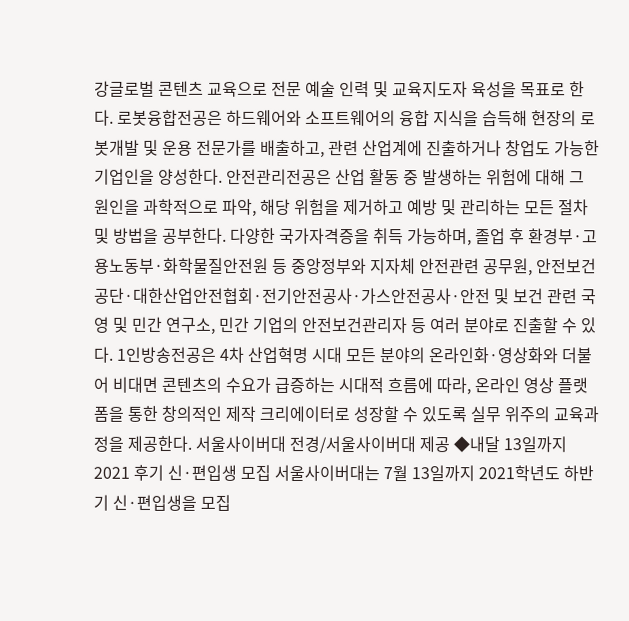강글로벌 콘텐츠 교육으로 전문 예술 인력 및 교육지도자 육성을 목표로 한다. 로봇융합전공은 하드웨어와 소프트웨어의 융합 지식을 습득해 현장의 로봇개발 및 운용 전문가를 배출하고, 관련 산업계에 진출하거나 창업도 가능한 기업인을 양성한다. 안전관리전공은 산업 활동 중 발생하는 위험에 대해 그 원인을 과학적으로 파악, 해당 위험을 제거하고 예방 및 관리하는 모든 절차 및 방법을 공부한다. 다양한 국가자격증을 취득 가능하며, 졸업 후 환경부·고용노동부·화학물질안전원 등 중앙정부와 지자체 안전관련 공무원, 안전보건공단·대한산업안전협회·전기안전공사·가스안전공사·안전 및 보건 관련 국영 및 민간 연구소, 민간 기업의 안전보건관리자 등 여러 분야로 진출할 수 있다. 1인방송전공은 4차 산업혁명 시대 모든 분야의 온라인화·영상화와 더불어 비대면 콘텐츠의 수요가 급증하는 시대적 흐름에 따라, 온라인 영상 플랫폼을 통한 창의적인 제작 크리에이터로 성장할 수 있도록 실무 위주의 교육과정을 제공한다. 서울사이버대 전경/서울사이버대 제공 ◆내달 13일까지 2021 후기 신·편입생 모집 서울사이버대는 7월 13일까지 2021학년도 하반기 신·편입생을 모집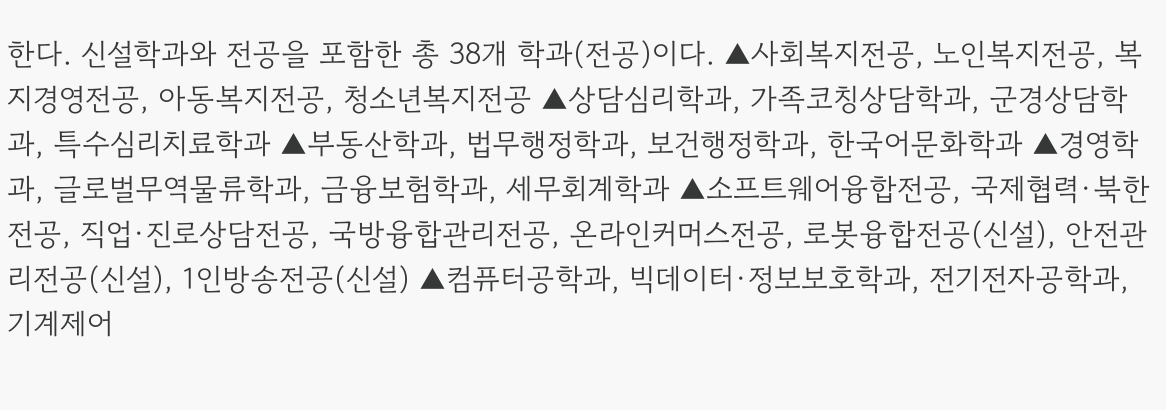한다. 신설학과와 전공을 포함한 총 38개 학과(전공)이다. ▲사회복지전공, 노인복지전공, 복지경영전공, 아동복지전공, 청소년복지전공 ▲상담심리학과, 가족코칭상담학과, 군경상담학과, 특수심리치료학과 ▲부동산학과, 법무행정학과, 보건행정학과, 한국어문화학과 ▲경영학과, 글로벌무역물류학과, 금융보험학과, 세무회계학과 ▲소프트웨어융합전공, 국제협력·북한전공, 직업·진로상담전공, 국방융합관리전공, 온라인커머스전공, 로봇융합전공(신설), 안전관리전공(신설), 1인방송전공(신설) ▲컴퓨터공학과, 빅데이터·정보보호학과, 전기전자공학과, 기계제어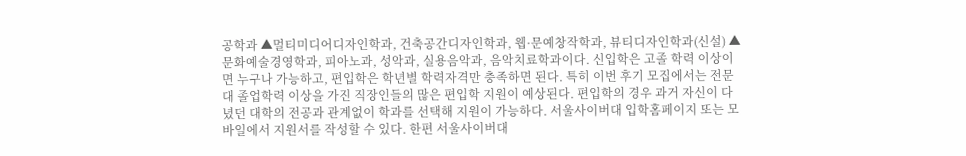공학과 ▲멀티미디어디자인학과, 건축공간디자인학과, 웹·문예창작학과, 뷰티디자인학과(신설) ▲문화예술경영학과, 피아노과, 성악과, 실용음악과, 음악치료학과이다. 신입학은 고졸 학력 이상이면 누구나 가능하고, 편입학은 학년별 학력자격만 충족하면 된다. 특히 이번 후기 모집에서는 전문대 졸업학력 이상을 가진 직장인들의 많은 편입학 지원이 예상된다. 편입학의 경우 과거 자신이 다녔던 대학의 전공과 관계없이 학과를 선택해 지원이 가능하다. 서울사이버대 입학홈페이지 또는 모바일에서 지원서를 작성할 수 있다. 한편 서울사이버대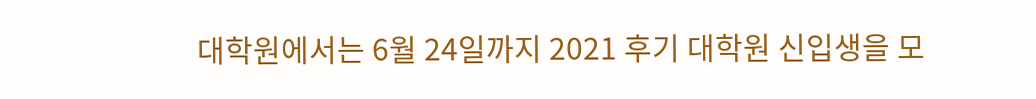대학원에서는 6월 24일까지 2021 후기 대학원 신입생을 모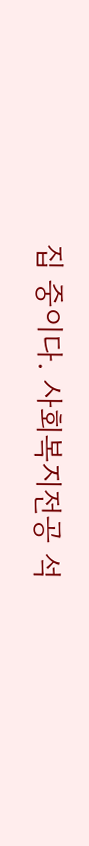집 중이다. 사회복지전공 석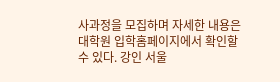사과정을 모집하며 자세한 내용은 대학원 입학홈페이지에서 확인할 수 있다. 강인 서울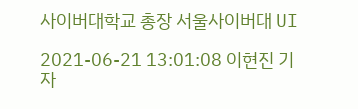사이버대학교 총장 서울사이버대 UI

2021-06-21 13:01:08 이현진 기자